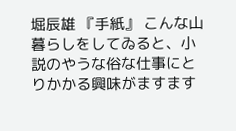堀辰雄 『手紙』 こんな山暮らしをしてゐると、小説のやうな俗な仕事にとりかかる興味がますます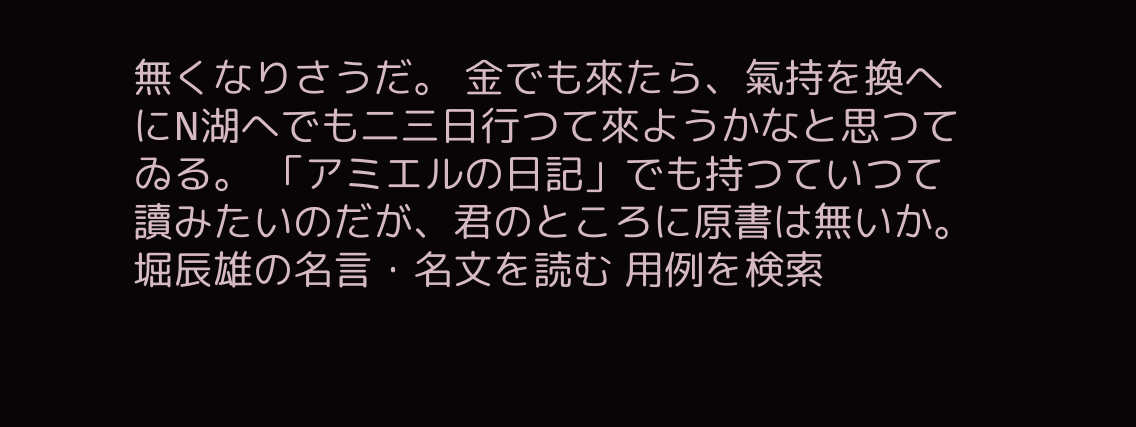無くなりさうだ。 金でも來たら、氣持を換へにN湖へでも二三日行つて來ようかなと思つてゐる。 「アミエルの日記」でも持つていつて讀みたいのだが、君のところに原書は無いか。 堀辰雄の名言・名文を読む 用例を検索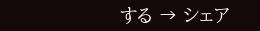する → シェア